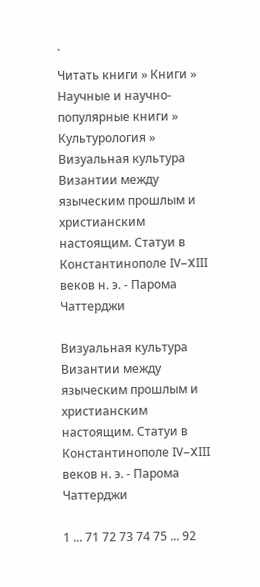`
Читать книги » Книги » Научные и научно-популярные книги » Культурология » Визуальная культура Византии между языческим прошлым и христианским настоящим. Статуи в Константинополе IV–XIII веков н. э. - Парома Чаттерджи

Визуальная культура Византии между языческим прошлым и христианским настоящим. Статуи в Константинополе IV–XIII веков н. э. - Парома Чаттерджи

1 ... 71 72 73 74 75 ... 92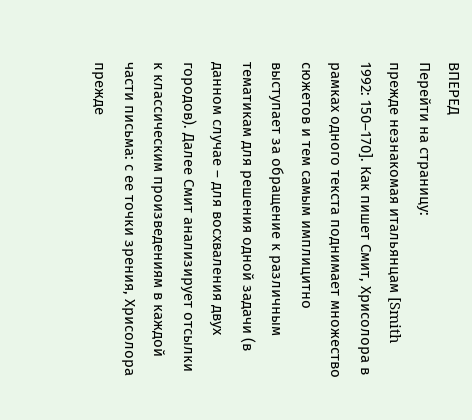ВПЕРЕД
Перейти на страницу:
прежде незнакомая итальянцам [Smith 1992: 150–170]. Как пишет Смит, Хрисолора в рамках одного текста поднимает множество сюжетов и тем самым имплицитно выступает за обращение к различным тематикам для решения одной задачи (в данном случае – для восхваления двух городов). Далее Смит анализирует отсылки к классическим произведениям в каждой части письма: с ее точки зрения, Хрисолора прежде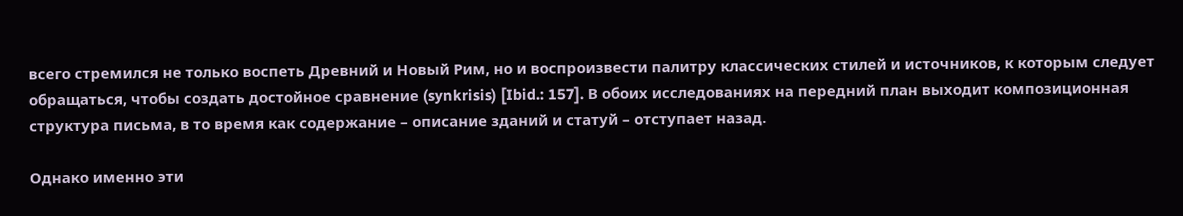всего стремился не только воспеть Древний и Новый Рим, но и воспроизвести палитру классических стилей и источников, к которым следует обращаться, чтобы создать достойное сравнение (synkrisis) [Ibid.: 157]. В обоих исследованиях на передний план выходит композиционная структура письма, в то время как содержание – описание зданий и статуй – отступает назад.

Однако именно эти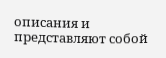описания и представляют собой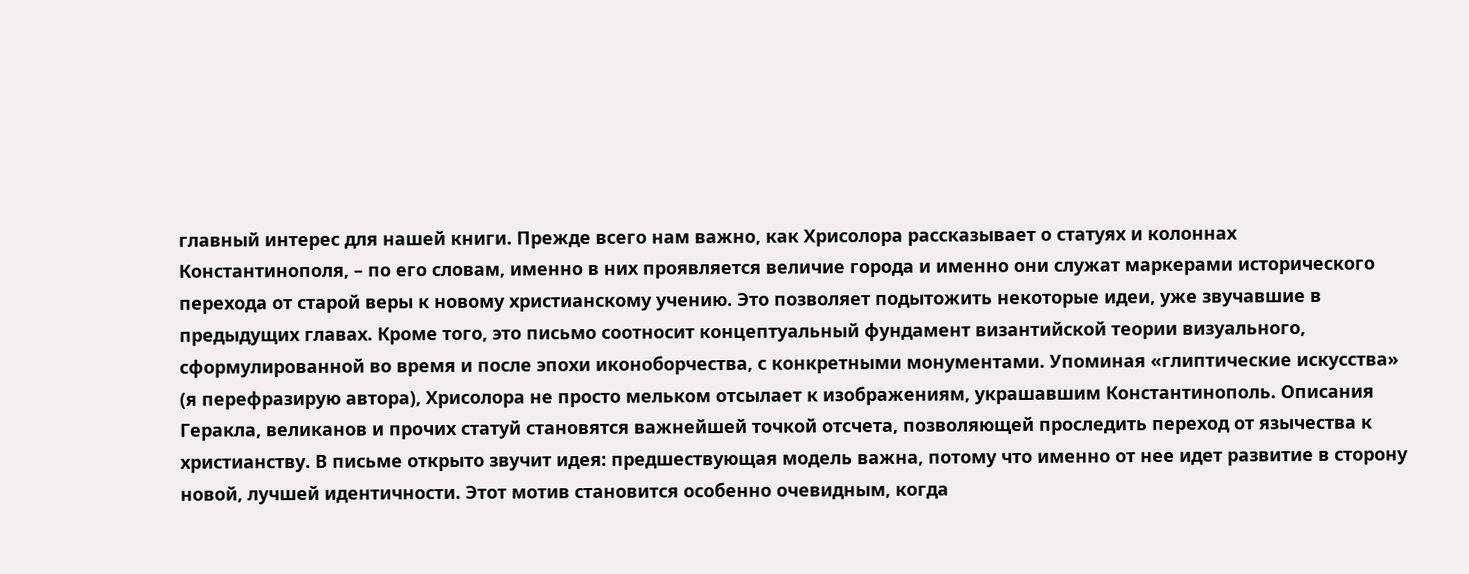главный интерес для нашей книги. Прежде всего нам важно, как Хрисолора рассказывает о статуях и колоннах Константинополя, – по его словам, именно в них проявляется величие города и именно они служат маркерами исторического перехода от старой веры к новому христианскому учению. Это позволяет подытожить некоторые идеи, уже звучавшие в предыдущих главах. Кроме того, это письмо соотносит концептуальный фундамент византийской теории визуального, сформулированной во время и после эпохи иконоборчества, с конкретными монументами. Упоминая «глиптические искусства» (я перефразирую автора), Хрисолора не просто мельком отсылает к изображениям, украшавшим Константинополь. Описания Геракла, великанов и прочих статуй становятся важнейшей точкой отсчета, позволяющей проследить переход от язычества к христианству. В письме открыто звучит идея: предшествующая модель важна, потому что именно от нее идет развитие в сторону новой, лучшей идентичности. Этот мотив становится особенно очевидным, когда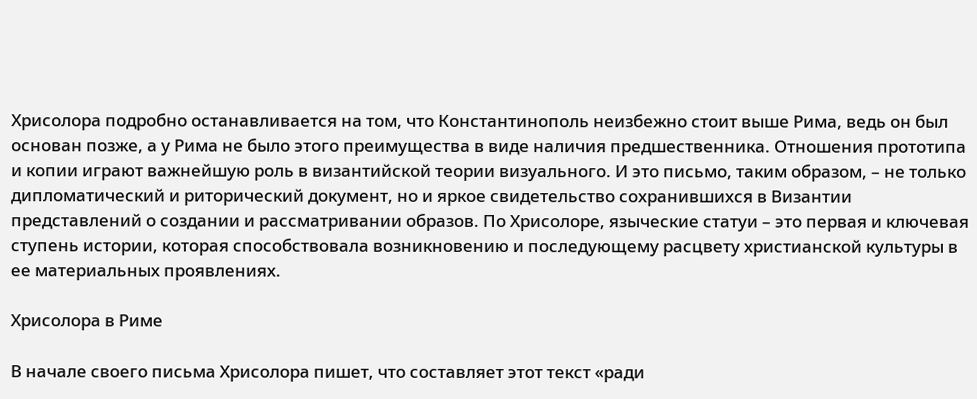Хрисолора подробно останавливается на том, что Константинополь неизбежно стоит выше Рима, ведь он был основан позже, а у Рима не было этого преимущества в виде наличия предшественника. Отношения прототипа и копии играют важнейшую роль в византийской теории визуального. И это письмо, таким образом, – не только дипломатический и риторический документ, но и яркое свидетельство сохранившихся в Византии представлений о создании и рассматривании образов. По Хрисолоре, языческие статуи – это первая и ключевая ступень истории, которая способствовала возникновению и последующему расцвету христианской культуры в ее материальных проявлениях.

Хрисолора в Риме

В начале своего письма Хрисолора пишет, что составляет этот текст «ради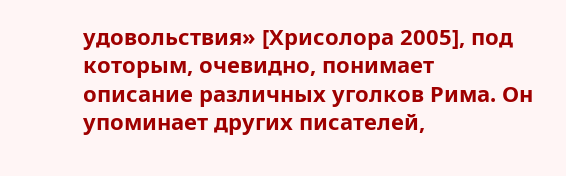удовольствия» [Хрисолора 2005], под которым, очевидно, понимает описание различных уголков Рима. Он упоминает других писателей,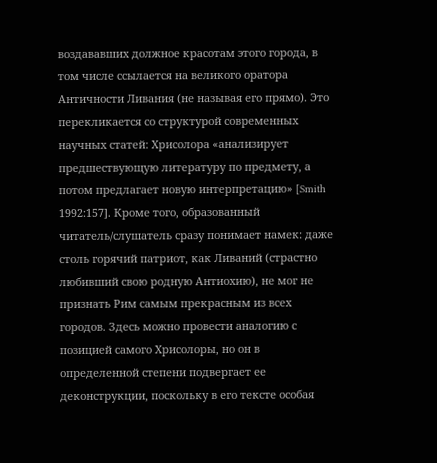воздававших должное красотам этого города, в том числе ссылается на великого оратора Античности Ливания (не называя его прямо). Это перекликается со структурой современных научных статей: Хрисолора «анализирует предшествующую литературу по предмету, а потом предлагает новую интерпретацию» [Smith 1992:157]. Кроме того, образованный читатель/слушатель сразу понимает намек: даже столь горячий патриот, как Ливаний (страстно любивший свою родную Антиохию), не мог не признать Рим самым прекрасным из всех городов. Здесь можно провести аналогию с позицией самого Хрисолоры, но он в определенной степени подвергает ее деконструкции, поскольку в его тексте особая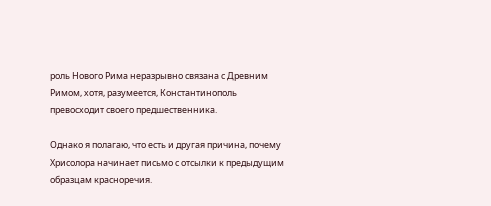роль Нового Рима неразрывно связана с Древним Римом, хотя, разумеется, Константинополь превосходит своего предшественника.

Однако я полагаю, что есть и другая причина, почему Хрисолора начинает письмо с отсылки к предыдущим образцам красноречия.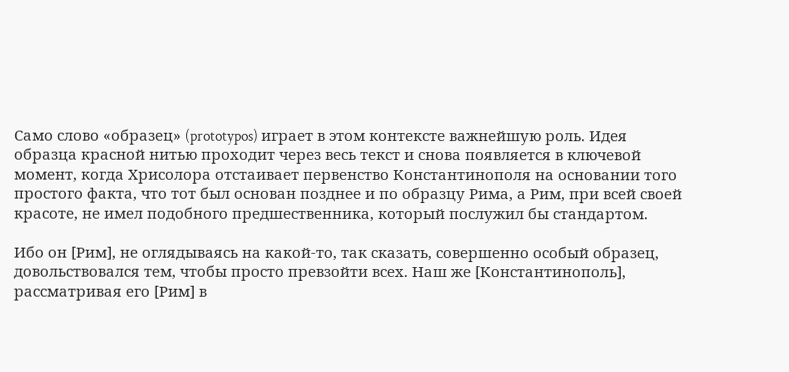Само слово «образец» (prototypos) играет в этом контексте важнейшую роль. Идея образца красной нитью проходит через весь текст и снова появляется в ключевой момент, когда Хрисолора отстаивает первенство Константинополя на основании того простого факта, что тот был основан позднее и по образцу Рима, а Рим, при всей своей красоте, не имел подобного предшественника, который послужил бы стандартом.

Ибо он [Рим], не оглядываясь на какой-то, так сказать, совершенно особый образец, довольствовался тем, чтобы просто превзойти всех. Наш же [Константинополь], рассматривая его [Рим] в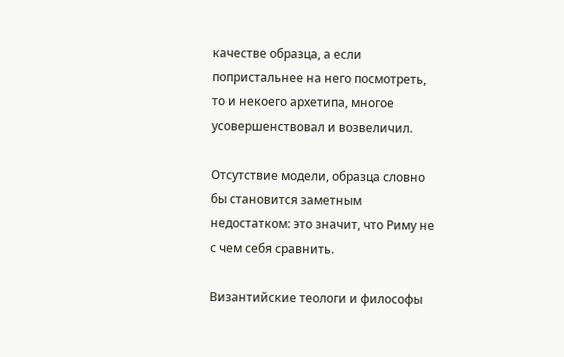качестве образца, а если попристальнее на него посмотреть, то и некоего архетипа, многое усовершенствовал и возвеличил.

Отсутствие модели, образца словно бы становится заметным недостатком: это значит, что Риму не с чем себя сравнить.

Византийские теологи и философы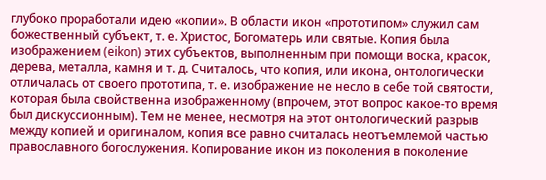глубоко проработали идею «копии». В области икон «прототипом» служил сам божественный субъект, т. е. Христос, Богоматерь или святые. Копия была изображением (eikon) этих субъектов, выполненным при помощи воска, красок, дерева, металла, камня и т. д. Считалось, что копия, или икона, онтологически отличалась от своего прототипа, т. е. изображение не несло в себе той святости, которая была свойственна изображенному (впрочем, этот вопрос какое-то время был дискуссионным). Тем не менее, несмотря на этот онтологический разрыв между копией и оригиналом, копия все равно считалась неотъемлемой частью православного богослужения. Копирование икон из поколения в поколение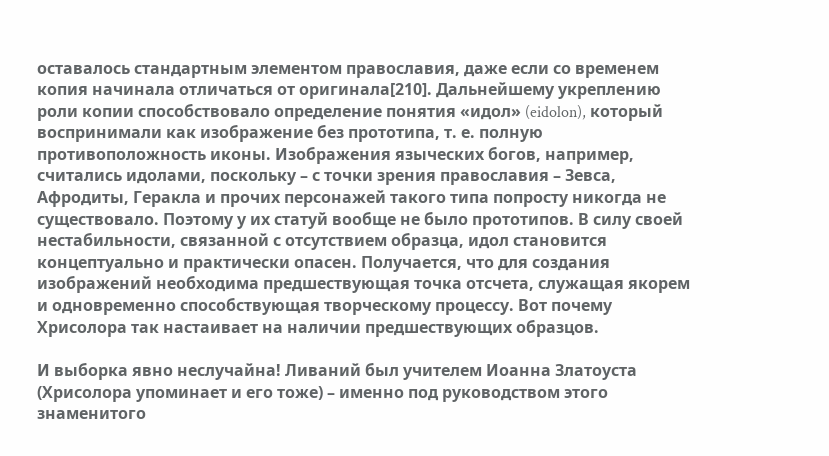оставалось стандартным элементом православия, даже если со временем копия начинала отличаться от оригинала[210]. Дальнейшему укреплению роли копии способствовало определение понятия «идол» (eidolon), который воспринимали как изображение без прототипа, т. е. полную противоположность иконы. Изображения языческих богов, например, считались идолами, поскольку – с точки зрения православия – Зевса, Афродиты, Геракла и прочих персонажей такого типа попросту никогда не существовало. Поэтому у их статуй вообще не было прототипов. В силу своей нестабильности, связанной с отсутствием образца, идол становится концептуально и практически опасен. Получается, что для создания изображений необходима предшествующая точка отсчета, служащая якорем и одновременно способствующая творческому процессу. Вот почему Хрисолора так настаивает на наличии предшествующих образцов.

И выборка явно неслучайна! Ливаний был учителем Иоанна Златоуста (Хрисолора упоминает и его тоже) – именно под руководством этого знаменитого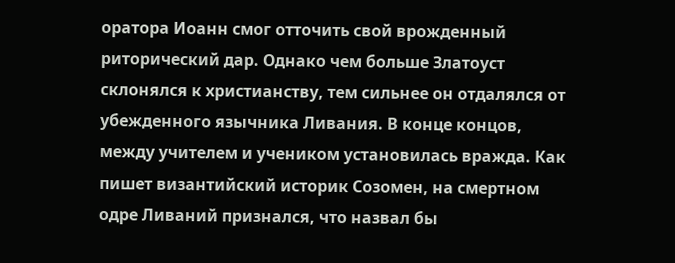оратора Иоанн смог отточить свой врожденный риторический дар. Однако чем больше Златоуст склонялся к христианству, тем сильнее он отдалялся от убежденного язычника Ливания. В конце концов, между учителем и учеником установилась вражда. Как пишет византийский историк Созомен, на смертном одре Ливаний признался, что назвал бы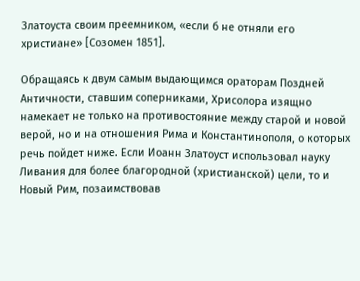Златоуста своим преемником, «если б не отняли его христиане» [Созомен 1851].

Обращаясь к двум самым выдающимся ораторам Поздней Античности, ставшим соперниками, Хрисолора изящно намекает не только на противостояние между старой и новой верой, но и на отношения Рима и Константинополя, о которых речь пойдет ниже. Если Иоанн Златоуст использовал науку Ливания для более благородной (христианской) цели, то и Новый Рим, позаимствовав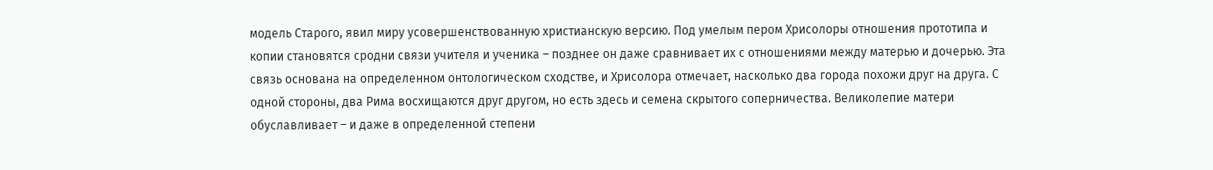модель Старого, явил миру усовершенствованную христианскую версию. Под умелым пером Хрисолоры отношения прототипа и копии становятся сродни связи учителя и ученика – позднее он даже сравнивает их с отношениями между матерью и дочерью. Эта связь основана на определенном онтологическом сходстве, и Хрисолора отмечает, насколько два города похожи друг на друга. С одной стороны, два Рима восхищаются друг другом, но есть здесь и семена скрытого соперничества. Великолепие матери обуславливает – и даже в определенной степени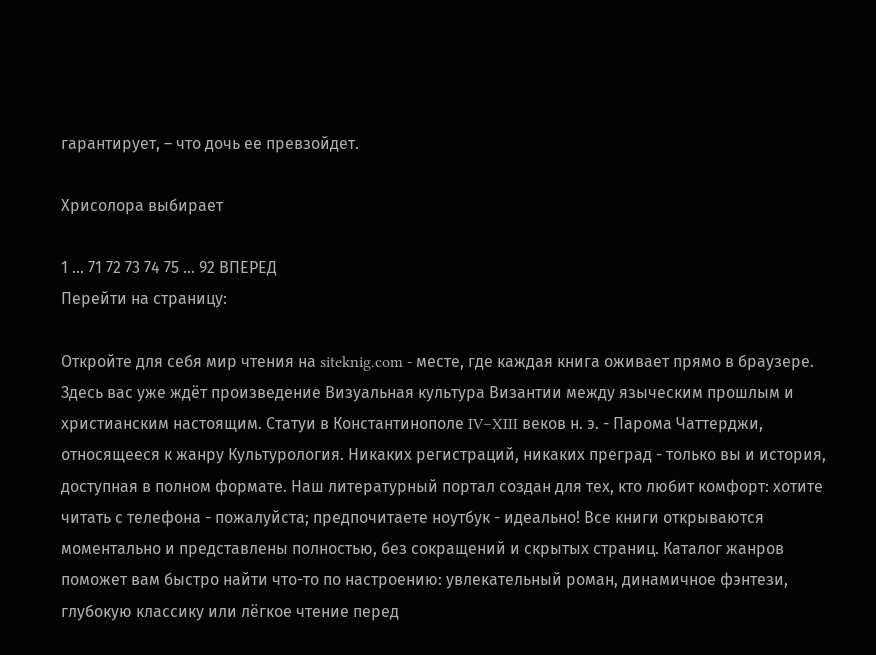гарантирует, – что дочь ее превзойдет.

Хрисолора выбирает

1 ... 71 72 73 74 75 ... 92 ВПЕРЕД
Перейти на страницу:

Откройте для себя мир чтения на siteknig.com - месте, где каждая книга оживает прямо в браузере. Здесь вас уже ждёт произведение Визуальная культура Византии между языческим прошлым и христианским настоящим. Статуи в Константинополе IV–XIII веков н. э. - Парома Чаттерджи, относящееся к жанру Культурология. Никаких регистраций, никаких преград - только вы и история, доступная в полном формате. Наш литературный портал создан для тех, кто любит комфорт: хотите читать с телефона - пожалуйста; предпочитаете ноутбук - идеально! Все книги открываются моментально и представлены полностью, без сокращений и скрытых страниц. Каталог жанров поможет вам быстро найти что-то по настроению: увлекательный роман, динамичное фэнтези, глубокую классику или лёгкое чтение перед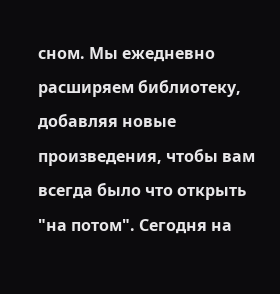сном. Мы ежедневно расширяем библиотеку, добавляя новые произведения, чтобы вам всегда было что открыть "на потом". Сегодня на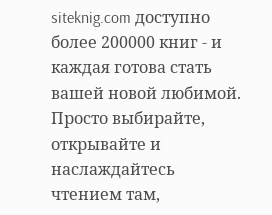siteknig.com доступно более 200000 книг - и каждая готова стать вашей новой любимой. Просто выбирайте, открывайте и наслаждайтесь чтением там,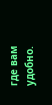где вам удобно.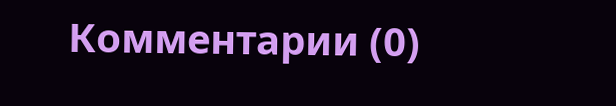Комментарии (0)